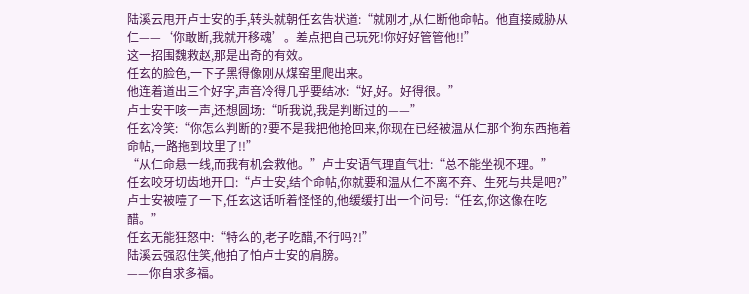陆溪云甩开卢士安的手,转头就朝任玄告状道:“就刚才,从仁断他命帖。他直接威胁从仁——‘你敢断,我就开移魂’。差点把自己玩死!你好好管管他!!”
这一招围魏救赵,那是出奇的有效。
任玄的脸色,一下子黑得像刚从煤窑里爬出来。
他连着道出三个好字,声音冷得几乎要结冰:“好,好。好得很。”
卢士安干咳一声,还想圆场:“听我说,我是判断过的——”
任玄冷笑:“你怎么判断的?要不是我把他抢回来,你现在已经被温从仁那个狗东西拖着命帖,一路拖到坟里了!!”
“从仁命悬一线,而我有机会救他。”卢士安语气理直气壮:“总不能坐视不理。”
任玄咬牙切齿地开口:“卢士安,结个命帖,你就要和温从仁不离不弃、生死与共是吧?”
卢士安被噎了一下,任玄这话听着怪怪的,他缓缓打出一个问号:“任玄,你这像在吃醋。”
任玄无能狂怒中:“特么的,老子吃醋,不行吗?!”
陆溪云强忍住笑,他拍了怕卢士安的肩膀。
——你自求多福。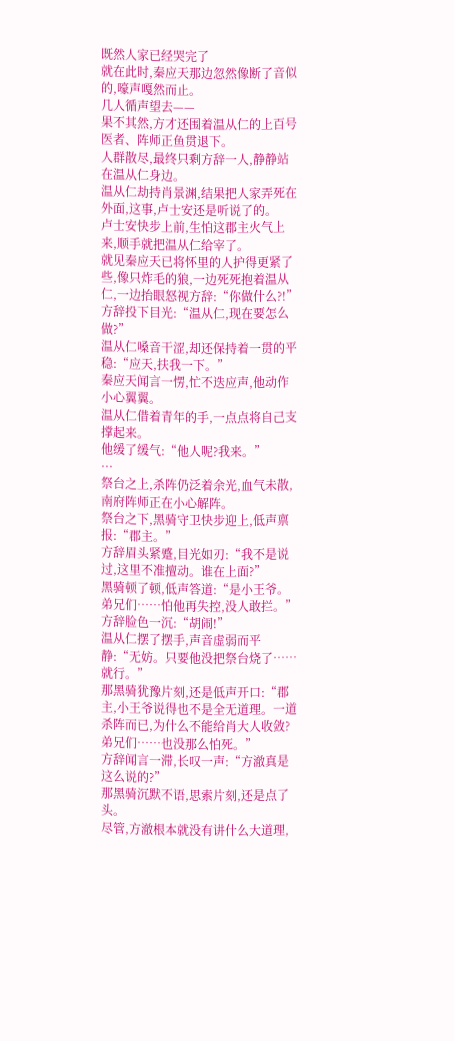既然人家已经哭完了
就在此时,秦应天那边忽然像断了音似的,嚎声嘎然而止。
几人循声望去——
果不其然,方才还围着温从仁的上百号医者、阵师正鱼贯退下。
人群散尽,最终只剩方辞一人,静静站在温从仁身边。
温从仁劫持肖景渊,结果把人家弄死在外面,这事,卢士安还是听说了的。
卢士安快步上前,生怕这郡主火气上来,顺手就把温从仁给宰了。
就见秦应天已将怀里的人护得更紧了些,像只炸毛的狼,一边死死抱着温从仁,一边抬眼怒视方辞:“你做什么?!”
方辞投下目光:“温从仁,现在要怎么做?”
温从仁嗓音干涩,却还保持着一贯的平稳:“应天,扶我一下。”
秦应天闻言一愣,忙不迭应声,他动作小心翼翼。
温从仁借着青年的手,一点点将自己支撑起来。
他缓了缓气:“他人呢?我来。”
···
祭台之上,杀阵仍泛着余光,血气未散,南府阵师正在小心解阵。
祭台之下,黑骑守卫快步迎上,低声禀报:“郡主。”
方辞眉头紧蹙,目光如刃:“我不是说过,这里不准擅动。谁在上面?”
黑骑顿了顿,低声答道:“是小王爷。弟兄们……怕他再失控,没人敢拦。”
方辞脸色一沉:“胡闹!”
温从仁摆了摆手,声音虚弱而平静:“无妨。只要他没把祭台烧了……就行。”
那黑骑犹豫片刻,还是低声开口:“郡主,小王爷说得也不是全无道理。一道杀阵而已,为什么不能给肖大人收敛?弟兄们……也没那么怕死。”
方辞闻言一滞,长叹一声:“方澈真是这么说的?”
那黑骑沉默不语,思索片刻,还是点了头。
尽管,方澈根本就没有讲什么大道理,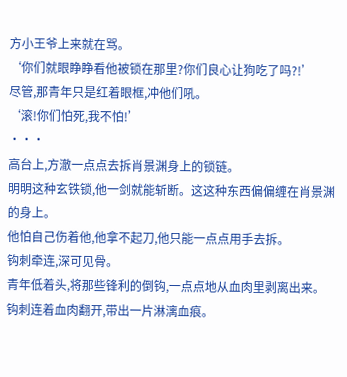方小王爷上来就在骂。
‘你们就眼睁睁看他被锁在那里?你们良心让狗吃了吗?!’
尽管,那青年只是红着眼框,冲他们吼。
‘滚!你们怕死,我不怕!’
···
高台上,方澈一点点去拆肖景渊身上的锁链。
明明这种玄铁锁,他一剑就能斩断。这这种东西偏偏缠在肖景渊的身上。
他怕自己伤着他,他拿不起刀,他只能一点点用手去拆。
钩刺牵连,深可见骨。
青年低着头,将那些锋利的倒钩,一点点地从血肉里剥离出来。
钩刺连着血肉翻开,带出一片淋漓血痕。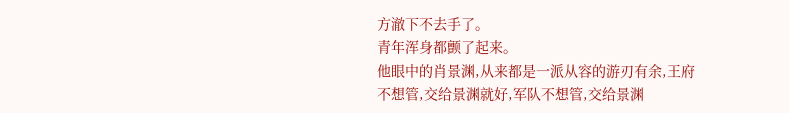方澈下不去手了。
青年浑身都颤了起来。
他眼中的肖景渊,从来都是一派从容的游刃有余,王府不想管,交给景渊就好,军队不想管,交给景渊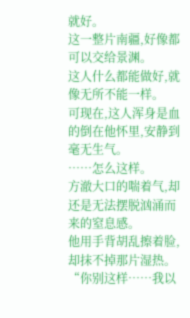就好。
这一整片南疆,好像都可以交给景渊。
这人什么都能做好,就像无所不能一样。
可现在,这人浑身是血的倒在他怀里,安静到毫无生气。
……怎么这样。
方澈大口的喘着气,却还是无法摆脱汹涌而来的窒息感。
他用手背胡乱擦着脸,却抹不掉那片湿热。
“你别这样……我以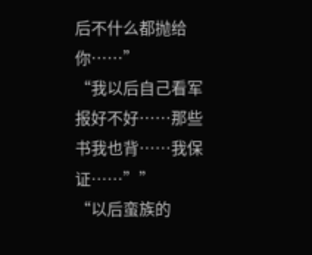后不什么都抛给你……”
“我以后自己看军报好不好……那些书我也背……我保证……””
“以后蛮族的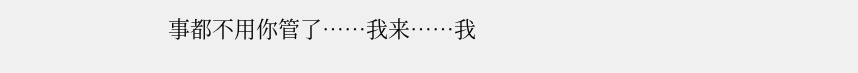事都不用你管了……我来……我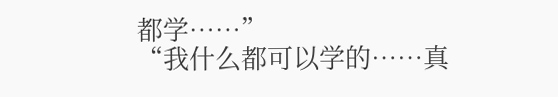都学……”
“我什么都可以学的……真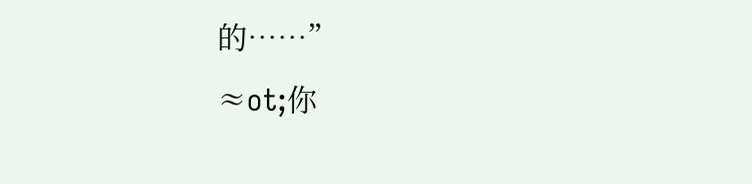的……”
≈ot;你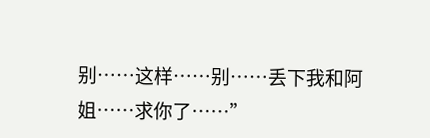别……这样……别……丢下我和阿姐……求你了……”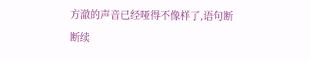方澈的声音已经哑得不像样了,语句断断续